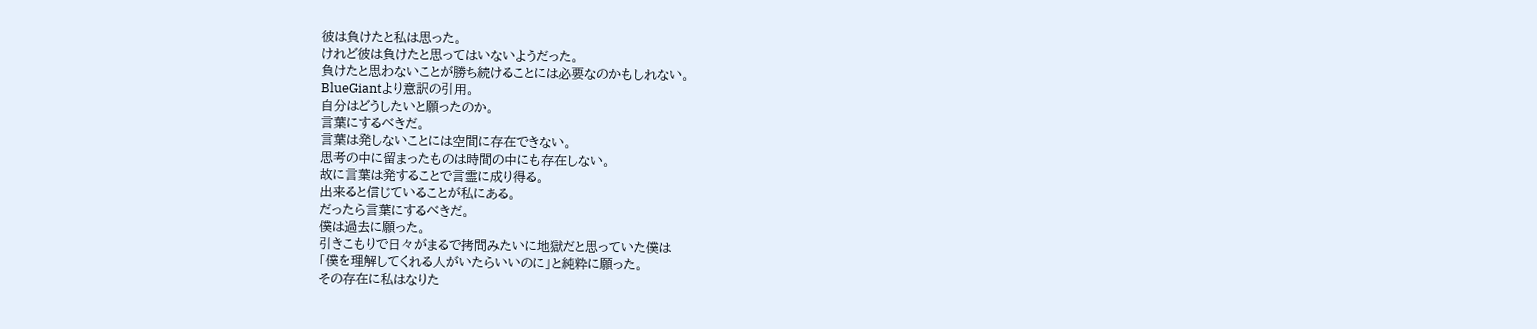彼は負けたと私は思った。
けれど彼は負けたと思ってはいないようだった。
負けたと思わないことが勝ち続けることには必要なのかもしれない。
BlueGiantより意訳の引用。
自分はどうしたいと願ったのか。
言葉にするべきだ。
言葉は発しないことには空間に存在できない。
思考の中に留まったものは時間の中にも存在しない。
故に言葉は発することで言霊に成り得る。
出来ると信じていることが私にある。
だったら言葉にするべきだ。
僕は過去に願った。
引きこもりで日々がまるで拷問みたいに地獄だと思っていた僕は
「僕を理解してくれる人がいたらいいのに」と純粋に願った。
その存在に私はなりた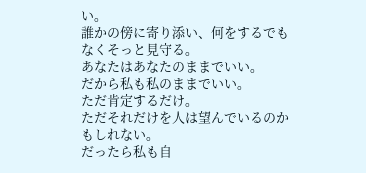い。
誰かの傍に寄り添い、何をするでもなくそっと見守る。
あなたはあなたのままでいい。
だから私も私のままでいい。
ただ肯定するだけ。
ただそれだけを人は望んでいるのかもしれない。
だったら私も自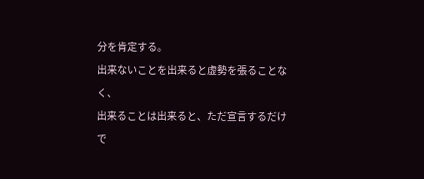分を肯定する。
出来ないことを出来ると虚勢を張ることなく、
出来ることは出来ると、ただ宣言するだけで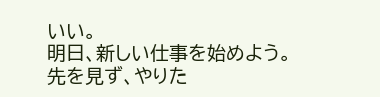いい。
明日、新しい仕事を始めよう。
先を見ず、やりた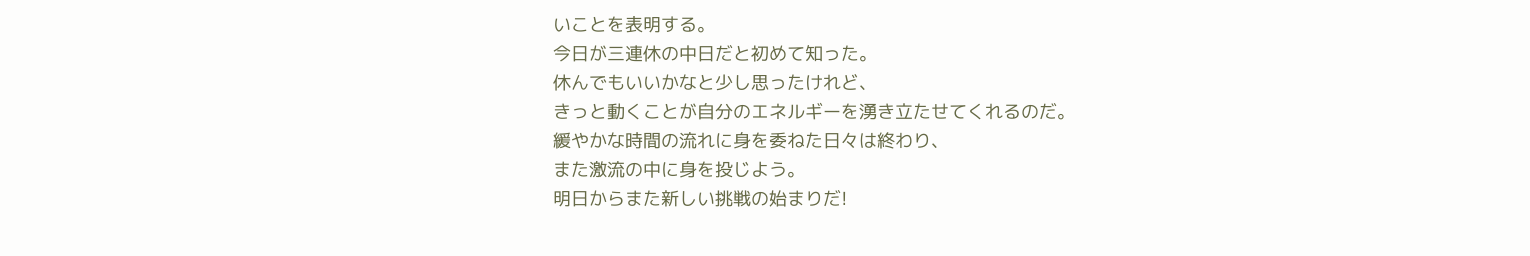いことを表明する。
今日が三連休の中日だと初めて知った。
休んでもいいかなと少し思ったけれど、
きっと動くことが自分のエネルギーを湧き立たせてくれるのだ。
緩やかな時間の流れに身を委ねた日々は終わり、
また激流の中に身を投じよう。
明日からまた新しい挑戦の始まりだ!